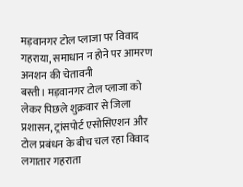मड़वानगर टोल प्लाजा पर विवाद गहराया, समाधान न होने पर आमरण अनशन की चेतावनी
बस्ती। मड़वानगर टोल प्लाजा को लेकर पिछले शुक्रवार से जिला प्रशासन, ट्रांसपोर्ट एसोसिएशन और टोल प्रबंधन के बीच चल रहा विवाद लगातार गहराता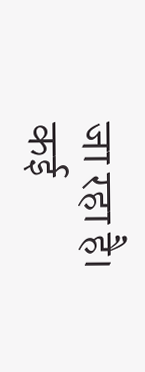जा रहा है। कई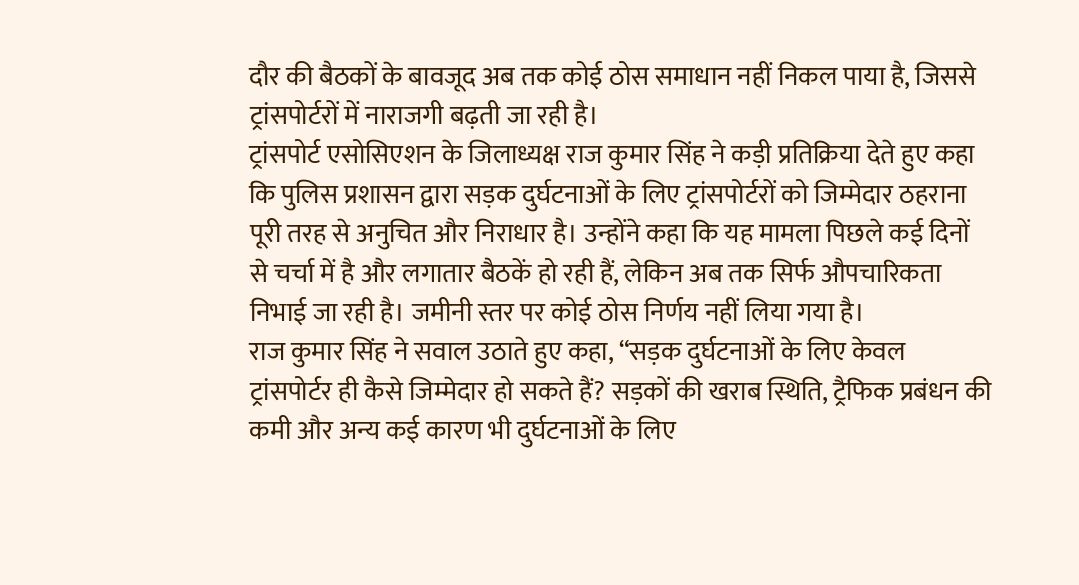दौर की बैठकों के बावजूद अब तक कोई ठोस समाधान नहीं निकल पाया है, जिससे ट्रांसपोर्टरों में नाराजगी बढ़ती जा रही है।
ट्रांसपोर्ट एसोसिएशन के जिलाध्यक्ष राज कुमार सिंह ने कड़ी प्रतिक्रिया देते हुए कहा कि पुलिस प्रशासन द्वारा सड़क दुर्घटनाओं के लिए ट्रांसपोर्टरों को जिम्मेदार ठहराना पूरी तरह से अनुचित और निराधार है। उन्होंने कहा कि यह मामला पिछले कई दिनों से चर्चा में है और लगातार बैठकें हो रही हैं, लेकिन अब तक सिर्फ औपचारिकता निभाई जा रही है। जमीनी स्तर पर कोई ठोस निर्णय नहीं लिया गया है।
राज कुमार सिंह ने सवाल उठाते हुए कहा, “सड़क दुर्घटनाओं के लिए केवल ट्रांसपोर्टर ही कैसे जिम्मेदार हो सकते हैं? सड़कों की खराब स्थिति, ट्रैफिक प्रबंधन की कमी और अन्य कई कारण भी दुर्घटनाओं के लिए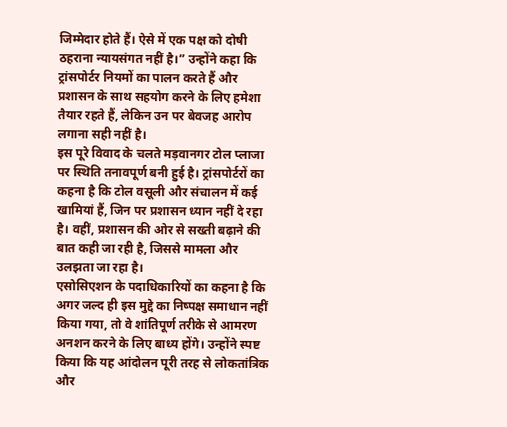जिम्मेदार होते हैं। ऐसे में एक पक्ष को दोषी ठहराना न्यायसंगत नहीं है।” उन्होंने कहा कि ट्रांसपोर्टर नियमों का पालन करते हैं और प्रशासन के साथ सहयोग करने के लिए हमेशा तैयार रहते हैं, लेकिन उन पर बेवजह आरोप लगाना सही नहीं है।
इस पूरे विवाद के चलते मड़वानगर टोल प्लाजा पर स्थिति तनावपूर्ण बनी हुई है। ट्रांसपोर्टरों का कहना है कि टोल वसूली और संचालन में कई खामियां हैं, जिन पर प्रशासन ध्यान नहीं दे रहा है। वहीं, प्रशासन की ओर से सख्ती बढ़ाने की बात कही जा रही है, जिससे मामला और उलझता जा रहा है।
एसोसिएशन के पदाधिकारियों का कहना है कि अगर जल्द ही इस मुद्दे का निष्पक्ष समाधान नहीं किया गया, तो वे शांतिपूर्ण तरीके से आमरण अनशन करने के लिए बाध्य होंगे। उन्होंने स्पष्ट किया कि यह आंदोलन पूरी तरह से लोकतांत्रिक और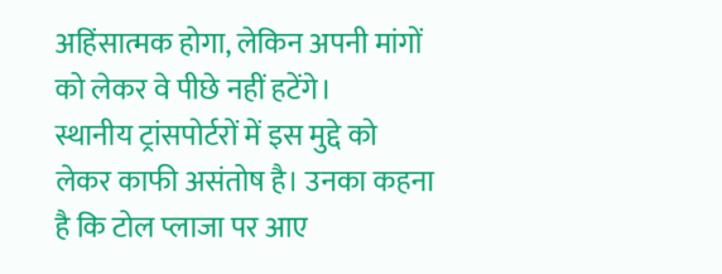अहिंसात्मक होगा, लेकिन अपनी मांगों को लेकर वे पीछे नहीं हटेंगे।
स्थानीय ट्रांसपोर्टरों में इस मुद्दे को लेकर काफी असंतोष है। उनका कहना है कि टोल प्लाजा पर आए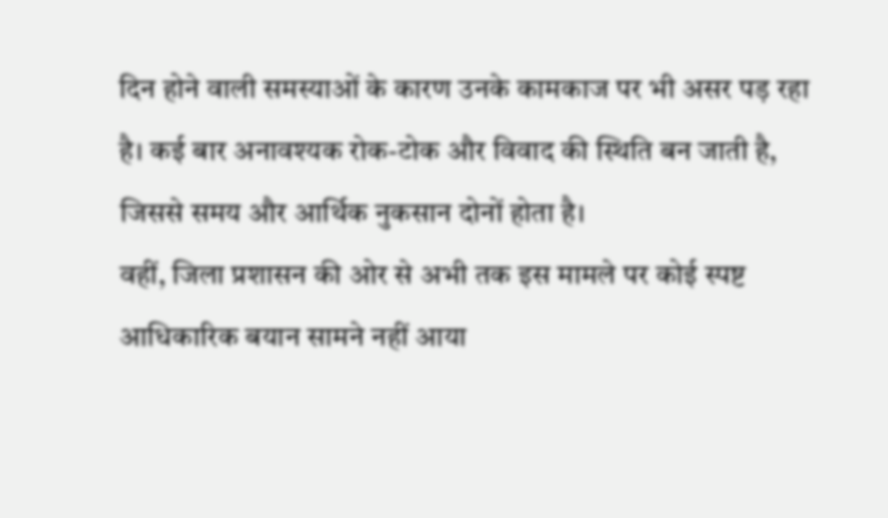दिन होने वाली समस्याओं के कारण उनके कामकाज पर भी असर पड़ रहा है। कई बार अनावश्यक रोक-टोक और विवाद की स्थिति बन जाती है, जिससे समय और आर्थिक नुकसान दोनों होता है।
वहीं, जिला प्रशासन की ओर से अभी तक इस मामले पर कोई स्पष्ट आधिकारिक बयान सामने नहीं आया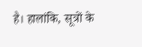है। हालांकि, सूत्रों के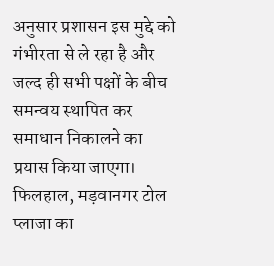अनुसार प्रशासन इस मुद्दे को गंभीरता से ले रहा है और जल्द ही सभी पक्षों के बीच समन्वय स्थापित कर समाधान निकालने का प्रयास किया जाएगा।
फिलहाल, मड़वानगर टोल प्लाजा का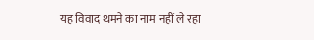यह विवाद थमने का नाम नहीं ले रहा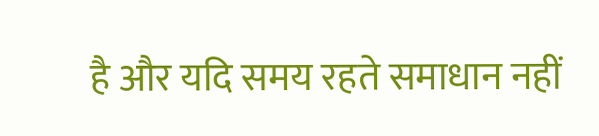है और यदि समय रहते समाधान नहीं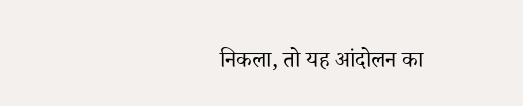निकला, तो यह आंदोलन का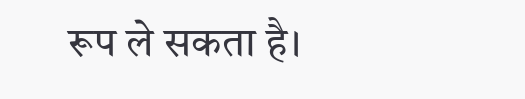रूप ले सकता है।